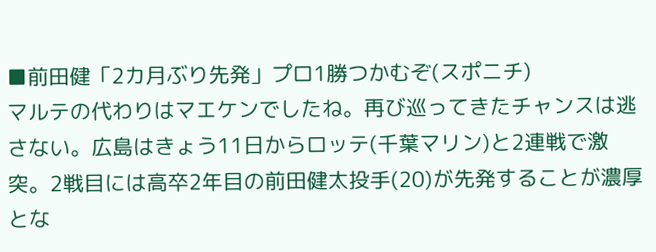■前田健「2カ月ぶり先発」プロ1勝つかむぞ(スポニチ)
マルテの代わりはマエケンでしたね。再び巡ってきたチャンスは逃さない。広島はきょう11日からロッテ(千葉マリン)と2連戦で激突。2戦目には高卒2年目の前田健太投手(20)が先発することが濃厚とな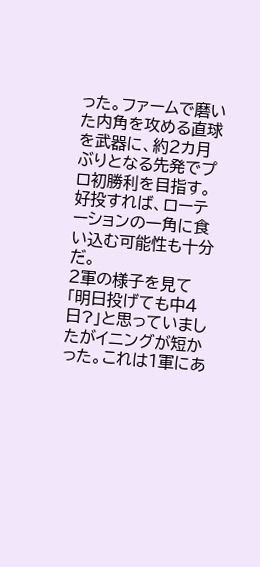った。ファームで磨いた内角を攻める直球を武器に、約2カ月ぶりとなる先発でプロ初勝利を目指す。好投すれば、ローテーションの一角に食い込む可能性も十分だ。
2軍の様子を見て「明日投げても中4日?」と思っていましたがイニングが短かった。これは1軍にあ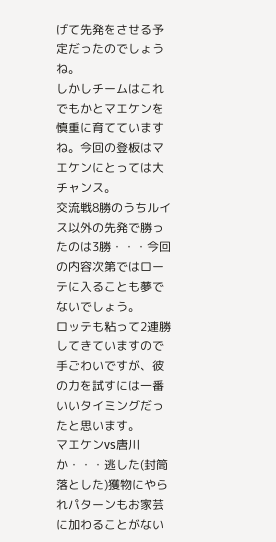げて先発をさせる予定だったのでしょうね。
しかしチームはこれでもかとマエケンを慎重に育てていますね。今回の登板はマエケンにとっては大チャンス。
交流戦8勝のうちルイス以外の先発で勝ったのは3勝・・・今回の内容次第ではローテに入ることも夢でないでしょう。
ロッテも粘って2連勝してきていますので手ごわいですが、彼の力を試すには一番いいタイミングだったと思います。
マエケンvs唐川か・・・逃した(封筒落とした)獲物にやられパターンもお家芸に加わることがない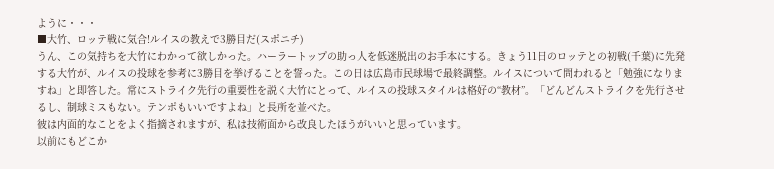ように・・・
■大竹、ロッテ戦に気合!ルイスの教えで3勝目だ(スポニチ)
うん、この気持ちを大竹にわかって欲しかった。ハーラートップの助っ人を低迷脱出のお手本にする。きょう11日のロッテとの初戦(千葉)に先発する大竹が、ルイスの投球を参考に3勝目を挙げることを誓った。この日は広島市民球場で最終調整。ルイスについて問われると「勉強になりますね」と即答した。常にストライク先行の重要性を説く大竹にとって、ルイスの投球スタイルは格好の“教材”。「どんどんストライクを先行させるし、制球ミスもない。テンポもいいですよね」と長所を並べた。
彼は内面的なことをよく指摘されますが、私は技術面から改良したほうがいいと思っています。
以前にもどこか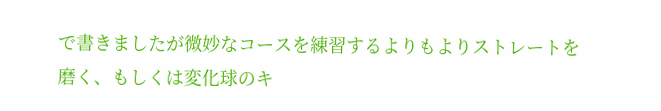で書きましたが微妙なコースを練習するよりもよりストレートを磨く、もしくは変化球のキ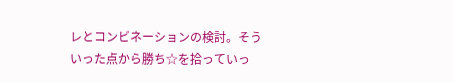レとコンビネーションの検討。そういった点から勝ち☆を拾っていっ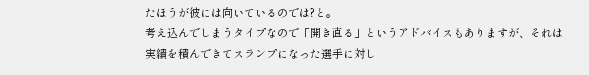たほうが彼には向いているのでは?と。
考え込んでしまうタイプなので「開き直る」というアドバイスもありますが、それは実績を積んできてスランプになった選手に対し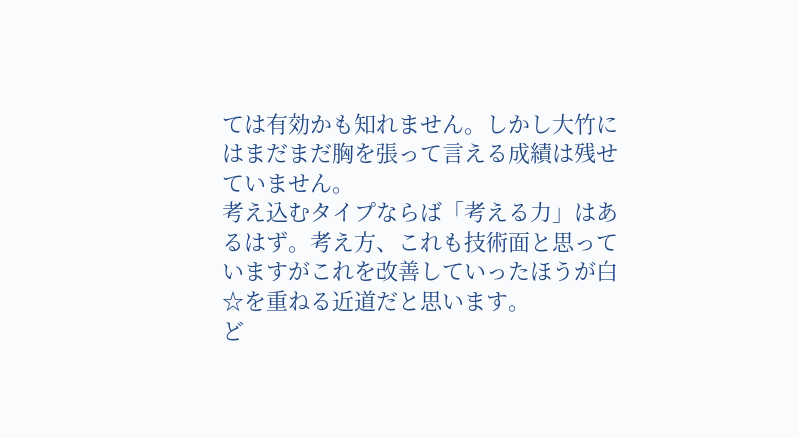ては有効かも知れません。しかし大竹にはまだまだ胸を張って言える成績は残せていません。
考え込むタイプならば「考える力」はあるはず。考え方、これも技術面と思っていますがこれを改善していったほうが白☆を重ねる近道だと思います。
ど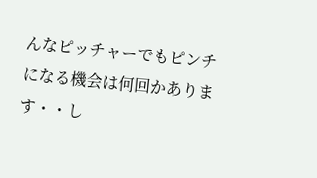んなピッチャーでもピンチになる機会は何回かあります・・し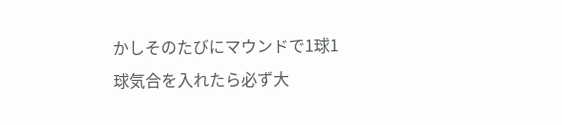かしそのたびにマウンドで1球1球気合を入れたら必ず大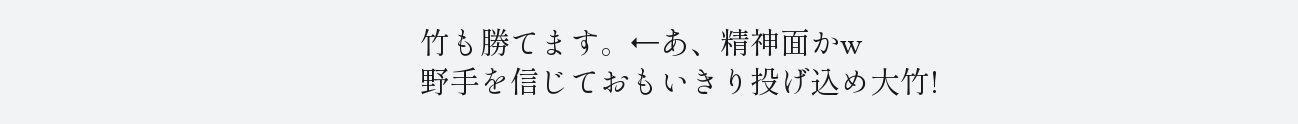竹も勝てます。←あ、精神面かw
野手を信じておもいきり投げ込め大竹!